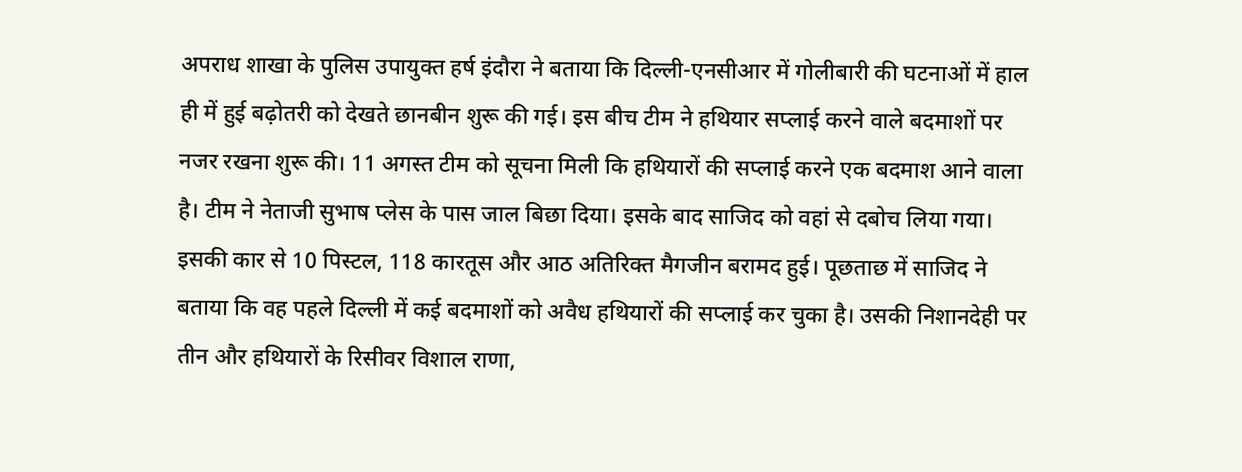अपराध शाखा के पुलिस उपायुक्त हर्ष इंदौरा ने बताया कि दिल्ली-एनसीआर में गोलीबारी की घटनाओं में हाल ही में हुई बढ़ोतरी को देखते छानबीन शुरू की गई। इस बीच टीम ने हथियार सप्लाई करने वाले बदमाशों पर नजर रखना शुरू की। 11 अगस्त टीम को सूचना मिली कि हथियारों की सप्लाई करने एक बदमाश आने वाला है। टीम ने नेताजी सुभाष प्लेस के पास जाल बिछा दिया। इसके बाद साजिद को वहां से दबोच लिया गया। इसकी कार से 10 पिस्टल, 118 कारतूस और आठ अतिरिक्त मैगजीन बरामद हुई। पूछताछ में साजिद ने बताया कि वह पहले दिल्ली में कई बदमाशों को अवैध हथियारों की सप्लाई कर चुका है। उसकी निशानदेही पर तीन और हथियारों के रिसीवर विशाल राणा,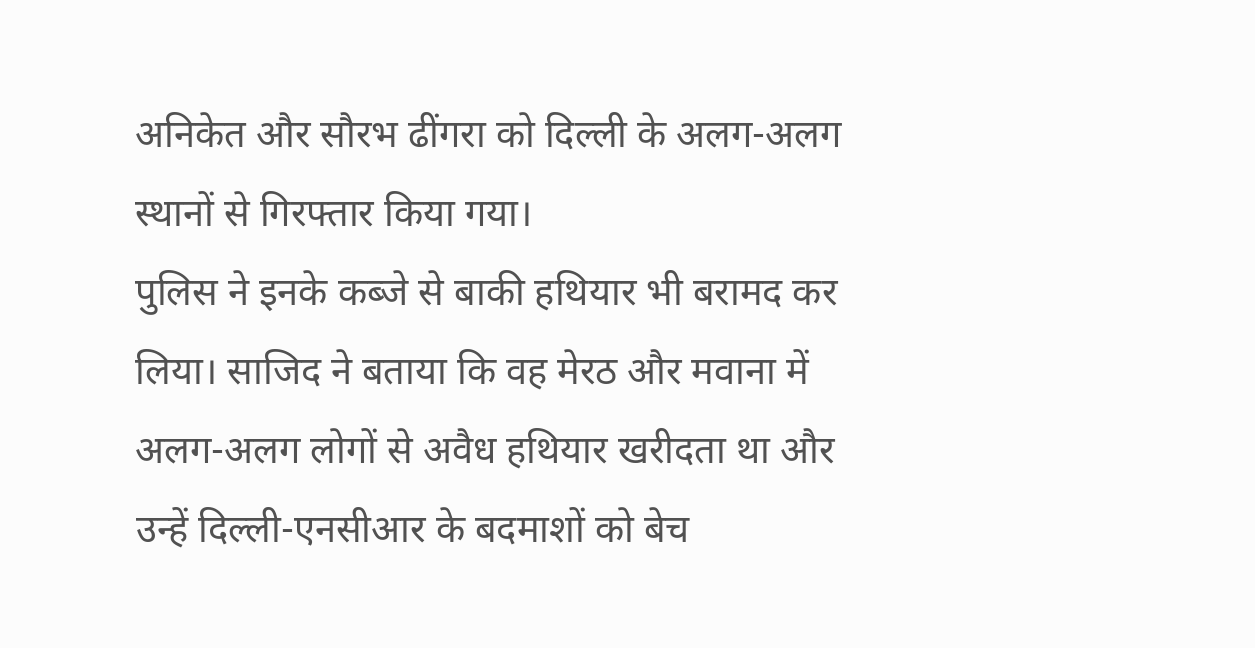अनिकेत और सौरभ ढींगरा को दिल्ली के अलग-अलग स्थानों से गिरफ्तार किया गया।
पुलिस ने इनके कब्जे से बाकी हथियार भी बरामद कर लिया। साजिद ने बताया कि वह मेरठ और मवाना में अलग-अलग लोगों से अवैध हथियार खरीदता था और उन्हें दिल्ली-एनसीआर के बदमाशों को बेच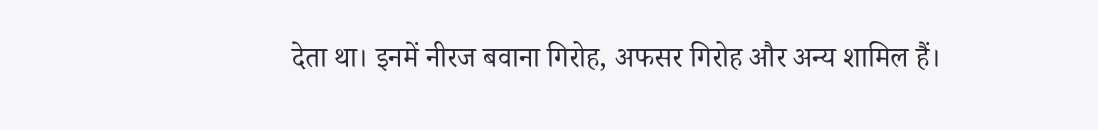देता था। इनमें नीरज बवाना गिरोह, अफसर गिरोह और अन्य शामिल हैं।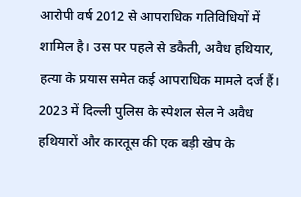आरोपी वर्ष 2012 से आपराधिक गतिविधियों में शामिल है। उस पर पहले से डकैती, अवैध हथियार, हत्या के प्रयास समेत कई आपराधिक मामले दर्ज हैं। 2023 में दिल्ली पुलिस के स्पेशल सेल ने अवैध हथियारों और कारतूस की एक बड़ी खेप के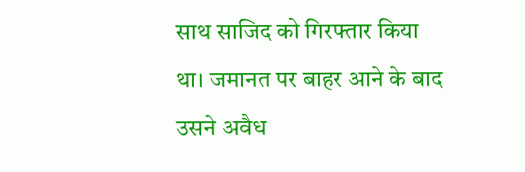साथ साजिद को गिरफ्तार किया था। जमानत पर बाहर आने के बाद उसने अवैध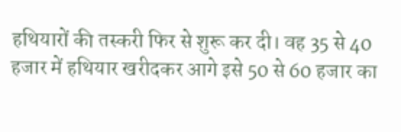हथियारों की तस्करी फिर से शुरू कर दी। वह 35 से 40 हजार में हथियार खरीदकर आगे इसे 50 से 60 हजार का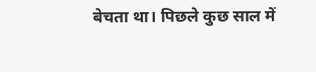बेचता था। पिछले कुछ साल में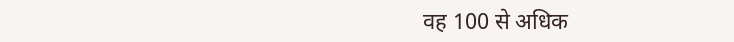वह 100 से अधिक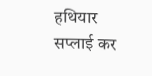हथियार सप्लाई कर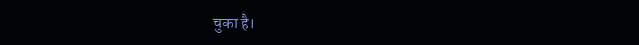चुका है।